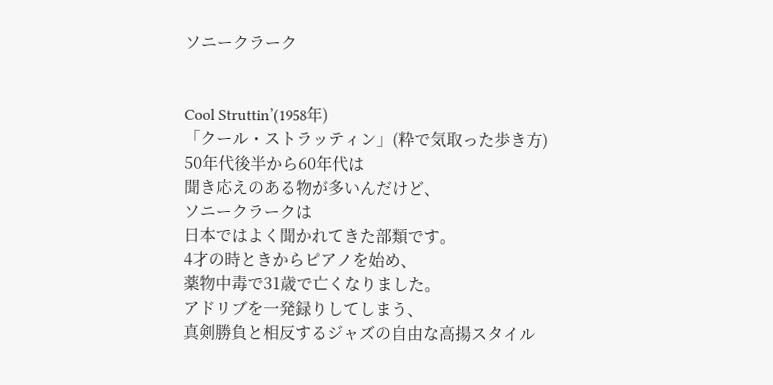ソニークラーク


Cool Struttin’(1958年)
「クール・ストラッティン」(粋で気取った歩き方)
50年代後半から60年代は
聞き応えのある物が多いんだけど、
ソニークラークは
日本ではよく聞かれてきた部類です。
4才の時ときからピアノを始め、
薬物中毒で31歳で亡くなりました。
アドリブを一発録りしてしまう、
真剣勝負と相反するジャズの自由な高揚スタイル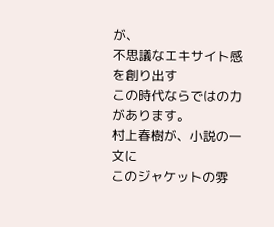が、
不思議なエキサイト感を創り出す
この時代ならではの力があります。
村上春樹が、小説の一文に
このジャケットの雰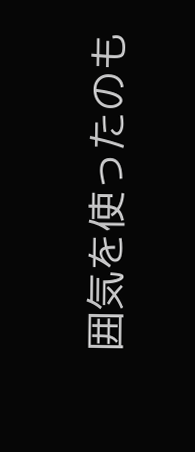囲気を使ったのも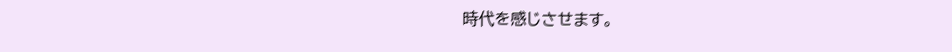時代を感じさせます。